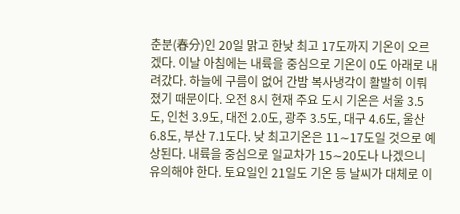춘분(春分)인 20일 맑고 한낮 최고 17도까지 기온이 오르겠다. 이날 아침에는 내륙을 중심으로 기온이 0도 아래로 내려갔다. 하늘에 구름이 없어 간밤 복사냉각이 활발히 이뤄졌기 때문이다. 오전 8시 현재 주요 도시 기온은 서울 3.5도, 인천 3.9도, 대전 2.0도, 광주 3.5도, 대구 4.6도, 울산 6.8도, 부산 7.1도다. 낮 최고기온은 11∼17도일 것으로 예상된다. 내륙을 중심으로 일교차가 15∼20도나 나겠으니 유의해야 한다. 토요일인 21일도 기온 등 날씨가 대체로 이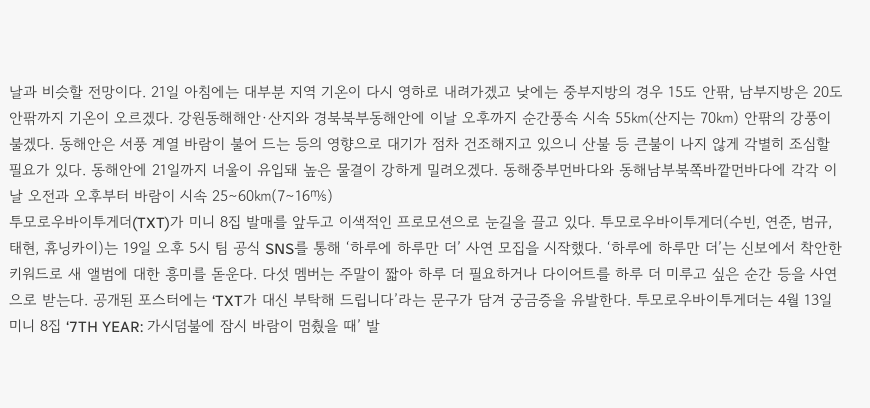날과 비슷할 전망이다. 21일 아침에는 대부분 지역 기온이 다시 영하로 내려가겠고 낮에는 중부지방의 경우 15도 안팎, 남부지방은 20도 안팎까지 기온이 오르겠다. 강원동해해안·산지와 경북북부동해안에 이날 오후까지 순간풍속 시속 55㎞(산지는 70㎞) 안팎의 강풍이 불겠다. 동해안은 서풍 계열 바람이 불어 드는 등의 영향으로 대기가 점차 건조해지고 있으니 산불 등 큰불이 나지 않게 각별히 조심할 필요가 있다. 동해안에 21일까지 너울이 유입돼 높은 물결이 강하게 밀려오겠다. 동해중부먼바다와 동해남부북쪽바깥먼바다에 각각 이날 오전과 오후부터 바람이 시속 25∼60㎞(7∼16㎧)
투모로우바이투게더(TXT)가 미니 8집 발매를 앞두고 이색적인 프로모션으로 눈길을 끌고 있다. 투모로우바이투게더(수빈, 연준, 범규, 태현, 휴닝카이)는 19일 오후 5시 팀 공식 SNS를 통해 ‘하루에 하루만 더’ 사연 모집을 시작했다. ‘하루에 하루만 더’는 신보에서 착안한 키워드로 새 앨범에 대한 흥미를 돋운다. 다섯 멤버는 주말이 짧아 하루 더 필요하거나 다이어트를 하루 더 미루고 싶은 순간 등을 사연으로 받는다. 공개된 포스터에는 ‘TXT가 대신 부탁해 드립니다’라는 문구가 담겨 궁금증을 유발한다. 투모로우바이투게더는 4월 13일 미니 8집 ‘7TH YEAR: 가시덤불에 잠시 바람이 멈췄을 때’ 발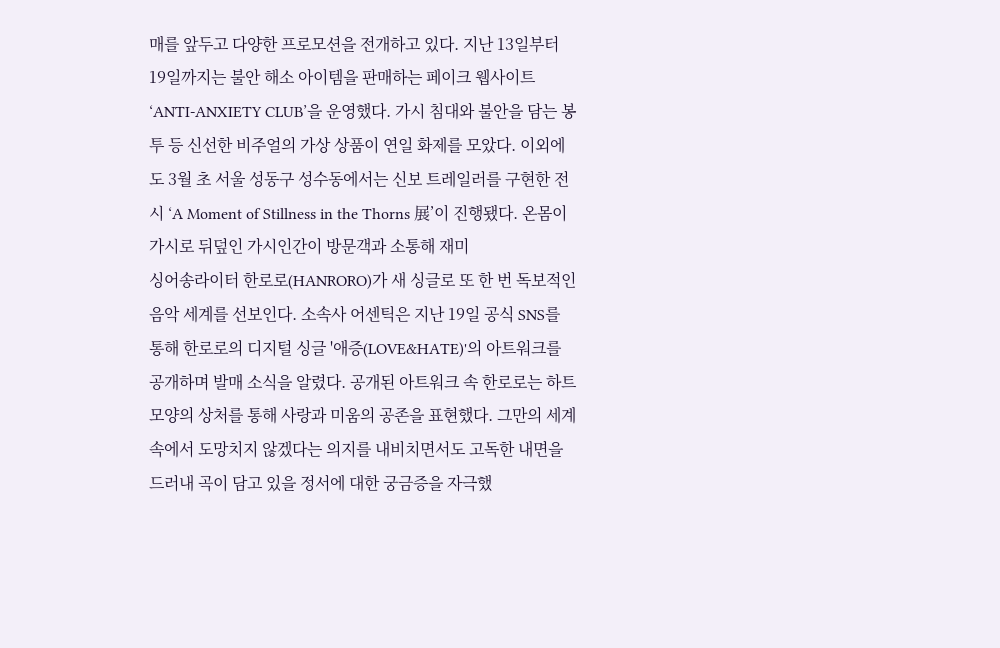매를 앞두고 다양한 프로모션을 전개하고 있다. 지난 13일부터 19일까지는 불안 해소 아이템을 판매하는 페이크 웹사이트 ‘ANTI-ANXIETY CLUB’을 운영했다. 가시 침대와 불안을 담는 봉투 등 신선한 비주얼의 가상 상품이 연일 화제를 모았다. 이외에도 3월 초 서울 성동구 성수동에서는 신보 트레일러를 구현한 전시 ‘A Moment of Stillness in the Thorns 展’이 진행됐다. 온몸이 가시로 뒤덮인 가시인간이 방문객과 소통해 재미
싱어송라이터 한로로(HANRORO)가 새 싱글로 또 한 번 독보적인 음악 세계를 선보인다. 소속사 어센틱은 지난 19일 공식 SNS를 통해 한로로의 디지털 싱글 '애증(LOVE&HATE)'의 아트워크를 공개하며 발매 소식을 알렸다. 공개된 아트워크 속 한로로는 하트 모양의 상처를 통해 사랑과 미움의 공존을 표현했다. 그만의 세계 속에서 도망치지 않겠다는 의지를 내비치면서도 고독한 내면을 드러내 곡이 담고 있을 정서에 대한 궁금증을 자극했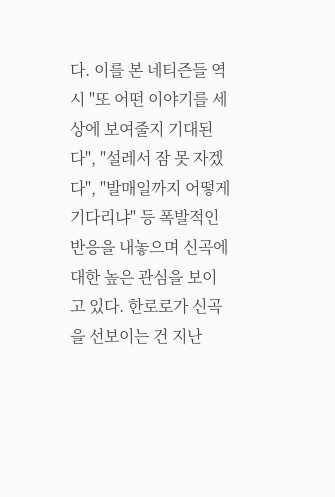다. 이를 본 네티즌들 역시 "또 어떤 이야기를 세상에 보여줄지 기대된다", "설레서 잠 못 자겠다", "발매일까지 어떻게 기다리냐" 등 폭발적인 반응을 내놓으며 신곡에 대한 높은 관심을 보이고 있다. 한로로가 신곡을 선보이는 건 지난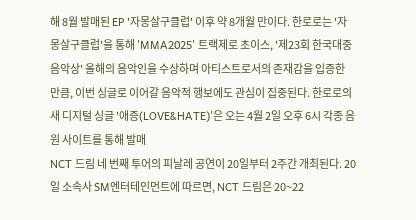해 8월 발매된 EP '자몽살구클럽' 이후 약 8개월 만이다. 한로로는 '자몽살구클럽'을 통해 'MMA2025' 트랙제로 초이스, '제23회 한국대중음악상' 올해의 음악인을 수상하며 아티스트로서의 존재감을 입증한 만큼, 이번 싱글로 이어갈 음악적 행보에도 관심이 집중된다. 한로로의 새 디지털 싱글 '애증(LOVE&HATE)'은 오는 4월 2일 오후 6시 각종 음원 사이트를 통해 발매
NCT 드림 네 번째 투어의 피날레 공연이 20일부터 2주간 개최된다. 20일 소속사 SM엔터테인먼트에 따르면, NCT 드림은 20~22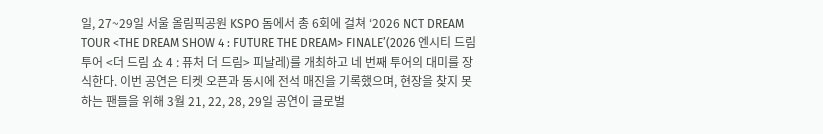일, 27~29일 서울 올림픽공원 KSPO 돔에서 총 6회에 걸쳐 ‘2026 NCT DREAM TOUR <THE DREAM SHOW 4 : FUTURE THE DREAM> FINALE’(2026 엔시티 드림 투어 <더 드림 쇼 4 : 퓨처 더 드림> 피날레)를 개최하고 네 번째 투어의 대미를 장식한다. 이번 공연은 티켓 오픈과 동시에 전석 매진을 기록했으며, 현장을 찾지 못하는 팬들을 위해 3월 21, 22, 28, 29일 공연이 글로벌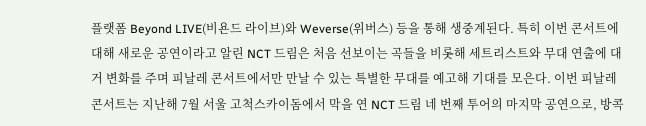플랫폼 Beyond LIVE(비욘드 라이브)와 Weverse(위버스) 등을 통해 생중계된다. 특히 이번 콘서트에 대해 새로운 공연이라고 알린 NCT 드림은 처음 선보이는 곡들을 비롯해 세트리스트와 무대 연출에 대거 변화를 주며 피날레 콘서트에서만 만날 수 있는 특별한 무대를 예고해 기대를 모은다. 이번 피날레 콘서트는 지난해 7월 서울 고척스카이돔에서 막을 연 NCT 드림 네 번째 투어의 마지막 공연으로, 방콕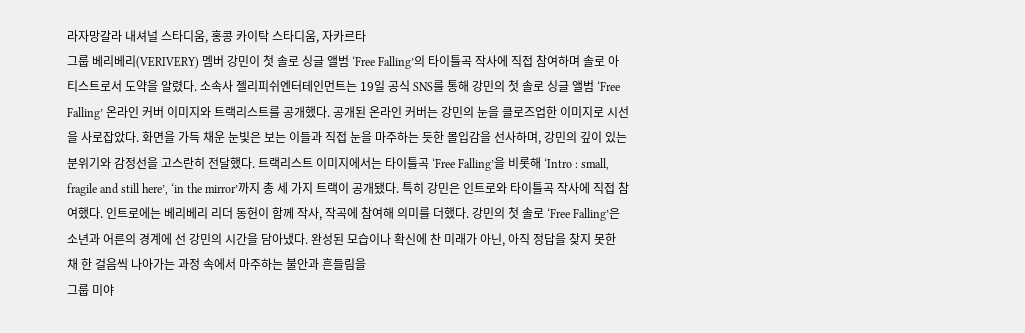라자망갈라 내셔널 스타디움, 홍콩 카이탁 스타디움, 자카르타
그룹 베리베리(VERIVERY) 멤버 강민이 첫 솔로 싱글 앨범 ‘Free Falling’의 타이틀곡 작사에 직접 참여하며 솔로 아티스트로서 도약을 알렸다. 소속사 젤리피쉬엔터테인먼트는 19일 공식 SNS를 통해 강민의 첫 솔로 싱글 앨범 ‘Free Falling’ 온라인 커버 이미지와 트랙리스트를 공개했다. 공개된 온라인 커버는 강민의 눈을 클로즈업한 이미지로 시선을 사로잡았다. 화면을 가득 채운 눈빛은 보는 이들과 직접 눈을 마주하는 듯한 몰입감을 선사하며, 강민의 깊이 있는 분위기와 감정선을 고스란히 전달했다. 트랙리스트 이미지에서는 타이틀곡 ‘Free Falling’을 비롯해 ‘Intro : small, fragile and still here’, ‘in the mirror’까지 총 세 가지 트랙이 공개됐다. 특히 강민은 인트로와 타이틀곡 작사에 직접 참여했다. 인트로에는 베리베리 리더 동헌이 함께 작사, 작곡에 참여해 의미를 더했다. 강민의 첫 솔로 ‘Free Falling’은 소년과 어른의 경계에 선 강민의 시간을 담아냈다. 완성된 모습이나 확신에 찬 미래가 아닌, 아직 정답을 찾지 못한 채 한 걸음씩 나아가는 과정 속에서 마주하는 불안과 흔들림을
그룹 미야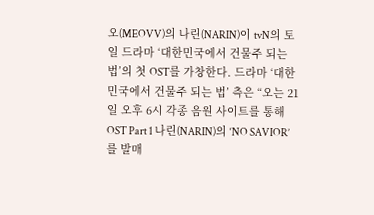오(MEOVV)의 나린(NARIN)이 tvN의 토일 드라마 ‘대한민국에서 건물주 되는 법’의 첫 OST를 가창한다. 드라마 ‘대한민국에서 건물주 되는 법’ 측은 “오는 21일 오후 6시 각종 음원 사이트를 통해 OST Part 1 나린(NARIN)의 ‘NO SAVIOR’를 발매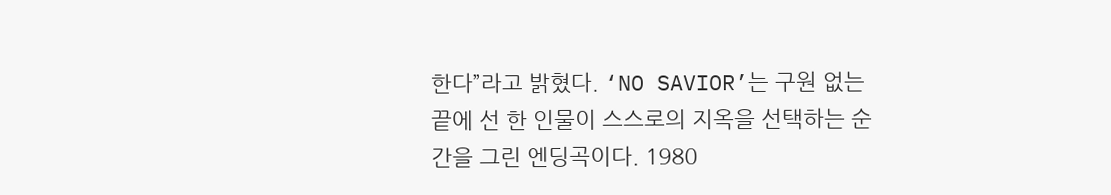한다”라고 밝혔다. ‘NO SAVIOR’는 구원 없는 끝에 선 한 인물이 스스로의 지옥을 선택하는 순간을 그린 엔딩곡이다. 1980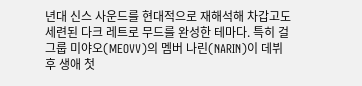년대 신스 사운드를 현대적으로 재해석해 차갑고도 세련된 다크 레트로 무드를 완성한 테마다. 특히 걸그룹 미야오(MEOVV)의 멤버 나린(NARIN)이 데뷔 후 생애 첫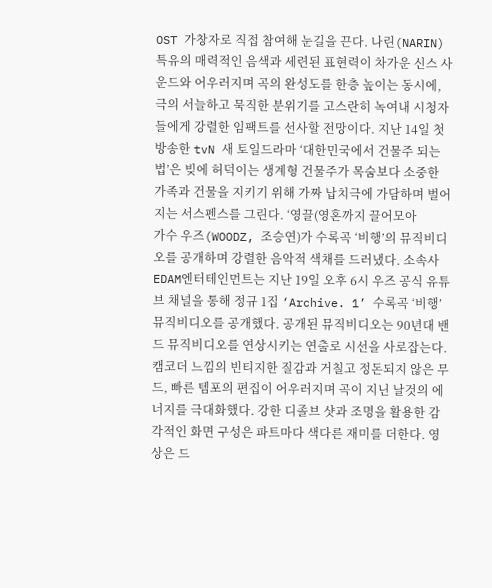OST 가창자로 직접 참여해 눈길을 끈다. 나린(NARIN) 특유의 매력적인 음색과 세련된 표현력이 차가운 신스 사운드와 어우러지며 곡의 완성도를 한층 높이는 동시에, 극의 서늘하고 묵직한 분위기를 고스란히 녹여내 시청자들에게 강렬한 임팩트를 선사할 전망이다. 지난 14일 첫 방송한 tvN 새 토일드라마 ‘대한민국에서 건물주 되는 법’은 빚에 허덕이는 생계형 건물주가 목숨보다 소중한 가족과 건물을 지키기 위해 가짜 납치극에 가담하며 벌어지는 서스펜스를 그린다. ‘영끌(영혼까지 끌어모아
가수 우즈(WOODZ, 조승연)가 수록곡 ‘비행’의 뮤직비디오를 공개하며 강렬한 음악적 색채를 드러냈다. 소속사 EDAM엔터테인먼트는 지난 19일 오후 6시 우즈 공식 유튜브 채널을 통해 정규 1집 ‘Archive. 1’ 수록곡 ‘비행’ 뮤직비디오를 공개했다. 공개된 뮤직비디오는 90년대 밴드 뮤직비디오를 연상시키는 연출로 시선을 사로잡는다. 캠코더 느낌의 빈티지한 질감과 거칠고 정돈되지 않은 무드, 빠른 템포의 편집이 어우러지며 곡이 지닌 날것의 에너지를 극대화했다. 강한 디졸브 샷과 조명을 활용한 감각적인 화면 구성은 파트마다 색다른 재미를 더한다. 영상은 드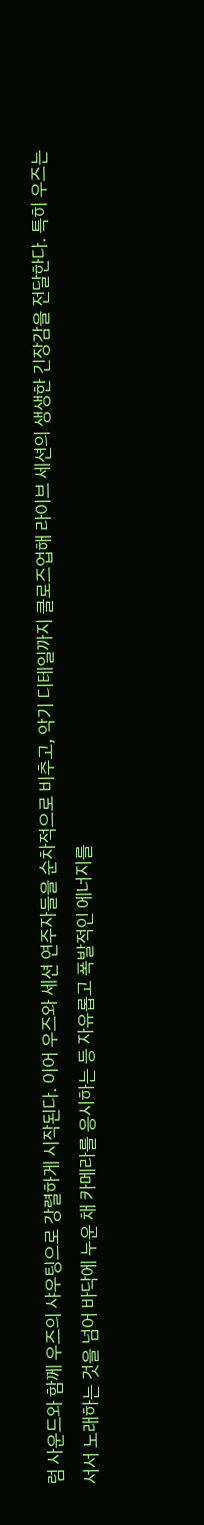럼 사운드와 함께 우즈의 샤우팅으로 강렬하게 시작된다. 이어 우즈와 세션 연주자들을 순차적으로 비추고, 악기 디테일까지 클로즈업해 라이브 세션의 생생한 긴장감을 전달한다. 특히 우즈는 서서 노래하는 것을 넘어 바닥에 누운 채 카메라를 응시하는 등 자유롭고 폭발적인 에너지를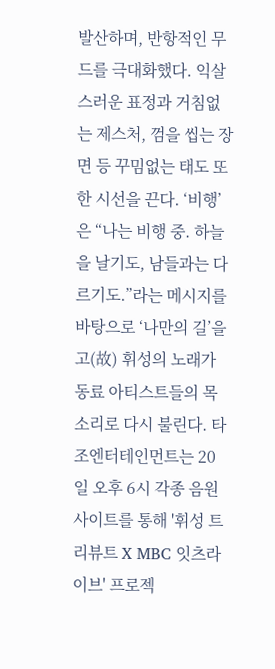발산하며, 반항적인 무드를 극대화했다. 익살스러운 표정과 거침없는 제스처, 껌을 씹는 장면 등 꾸밈없는 태도 또한 시선을 끈다. ‘비행’은 “나는 비행 중. 하늘을 날기도, 남들과는 다르기도.”라는 메시지를 바탕으로 ‘나만의 길’을
고(故) 휘성의 노래가 동료 아티스트들의 목소리로 다시 불린다. 타조엔터테인먼트는 20일 오후 6시 각종 음원 사이트를 통해 '휘성 트리뷰트 X MBC 잇츠라이브' 프로젝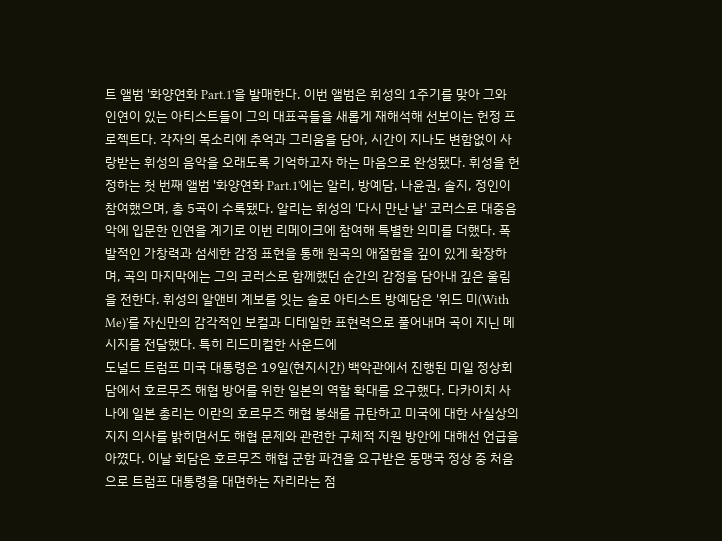트 앨범 '화양연화 Part.1'을 발매한다. 이번 앨범은 휘성의 1주기를 맞아 그와 인연이 있는 아티스트들이 그의 대표곡들을 새롭게 재해석해 선보이는 헌정 프로젝트다. 각자의 목소리에 추억과 그리움을 담아, 시간이 지나도 변함없이 사랑받는 휘성의 음악을 오래도록 기억하고자 하는 마음으로 완성됐다. 휘성을 헌정하는 첫 번째 앨범 '화양연화 Part.1'에는 알리, 방예담, 나윤권, 솔지, 정인이 참여했으며, 총 5곡이 수록됐다. 알리는 휘성의 '다시 만난 날' 코러스로 대중음악에 입문한 인연을 계기로 이번 리메이크에 참여해 특별한 의미를 더했다. 폭발적인 가창력과 섬세한 감정 표현을 통해 원곡의 애절함을 깊이 있게 확장하며, 곡의 마지막에는 그의 코러스로 함께했던 순간의 감정을 담아내 깊은 울림을 전한다. 휘성의 알앤비 계보를 잇는 솔로 아티스트 방예담은 '위드 미(With Me)'를 자신만의 감각적인 보컬과 디테일한 표현력으로 풀어내며 곡이 지닌 메시지를 전달했다. 특히 리드미컬한 사운드에
도널드 트럼프 미국 대통령은 19일(현지시간) 백악관에서 진행된 미일 정상회담에서 호르무즈 해협 방어를 위한 일본의 역할 확대를 요구했다. 다카이치 사나에 일본 총리는 이란의 호르무즈 해협 봉쇄를 규탄하고 미국에 대한 사실상의 지지 의사를 밝히면서도 해협 문제와 관련한 구체적 지원 방안에 대해선 언급을 아꼈다. 이날 회담은 호르무즈 해협 군함 파견을 요구받은 동맹국 정상 중 처음으로 트럼프 대통령을 대면하는 자리라는 점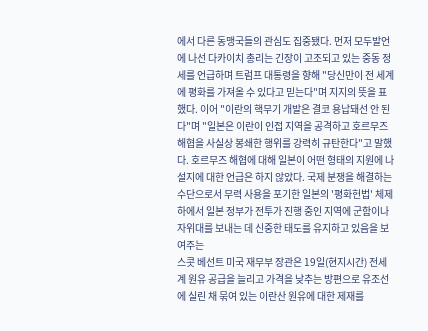에서 다른 동맹국들의 관심도 집중됐다. 먼저 모두발언에 나선 다카이치 총리는 긴장이 고조되고 있는 중동 정세를 언급하며 트럼프 대통령을 향해 "당신만이 전 세계에 평화를 가져올 수 있다고 믿는다"며 지지의 뜻을 표했다. 이어 "이란의 핵무기 개발은 결코 용납돼선 안 된다"며 "일본은 이란이 인접 지역을 공격하고 호르무즈 해협을 사실상 봉쇄한 행위를 강력히 규탄한다"고 말했다. 호르무즈 해협에 대해 일본이 어떤 형태의 지원에 나설지에 대한 언급은 하지 않았다. 국제 분쟁을 해결하는 수단으로서 무력 사용을 포기한 일본의 '평화헌법' 체제하에서 일본 정부가 전투가 진행 중인 지역에 군함이나 자위대를 보내는 데 신중한 태도를 유지하고 있음을 보여주는
스콧 베선트 미국 재무부 장관은 19일(현지시간) 전세계 원유 공급을 늘리고 가격을 낮추는 방편으로 유조선에 실린 채 묶여 있는 이란산 원유에 대한 제재를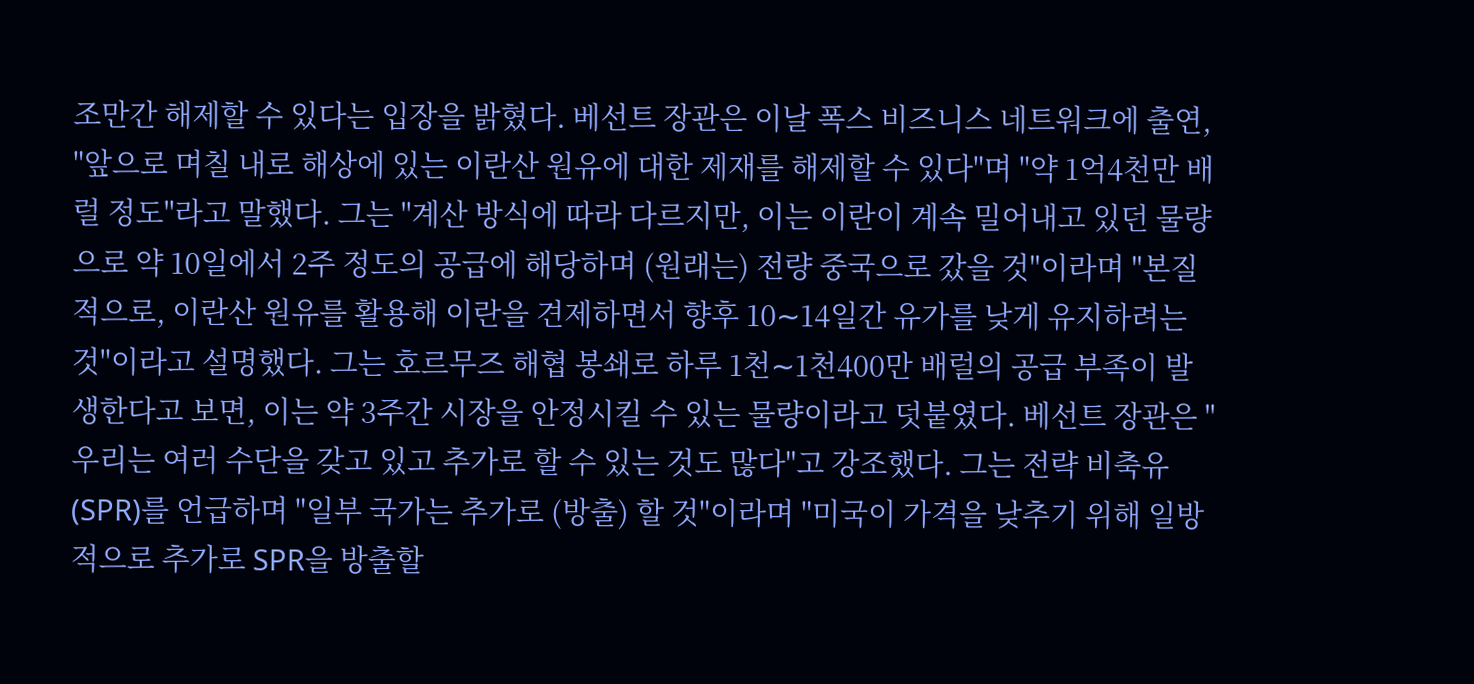조만간 해제할 수 있다는 입장을 밝혔다. 베선트 장관은 이날 폭스 비즈니스 네트워크에 출연, "앞으로 며칠 내로 해상에 있는 이란산 원유에 대한 제재를 해제할 수 있다"며 "약 1억4천만 배럴 정도"라고 말했다. 그는 "계산 방식에 따라 다르지만, 이는 이란이 계속 밀어내고 있던 물량으로 약 10일에서 2주 정도의 공급에 해당하며 (원래는) 전량 중국으로 갔을 것"이라며 "본질적으로, 이란산 원유를 활용해 이란을 견제하면서 향후 10∼14일간 유가를 낮게 유지하려는 것"이라고 설명했다. 그는 호르무즈 해협 봉쇄로 하루 1천∼1천400만 배럴의 공급 부족이 발생한다고 보면, 이는 약 3주간 시장을 안정시킬 수 있는 물량이라고 덧붙였다. 베선트 장관은 "우리는 여러 수단을 갖고 있고 추가로 할 수 있는 것도 많다"고 강조했다. 그는 전략 비축유(SPR)를 언급하며 "일부 국가는 추가로 (방출) 할 것"이라며 "미국이 가격을 낮추기 위해 일방적으로 추가로 SPR을 방출할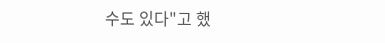수도 있다"고 했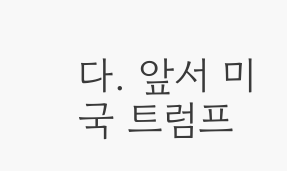다. 앞서 미국 트럼프